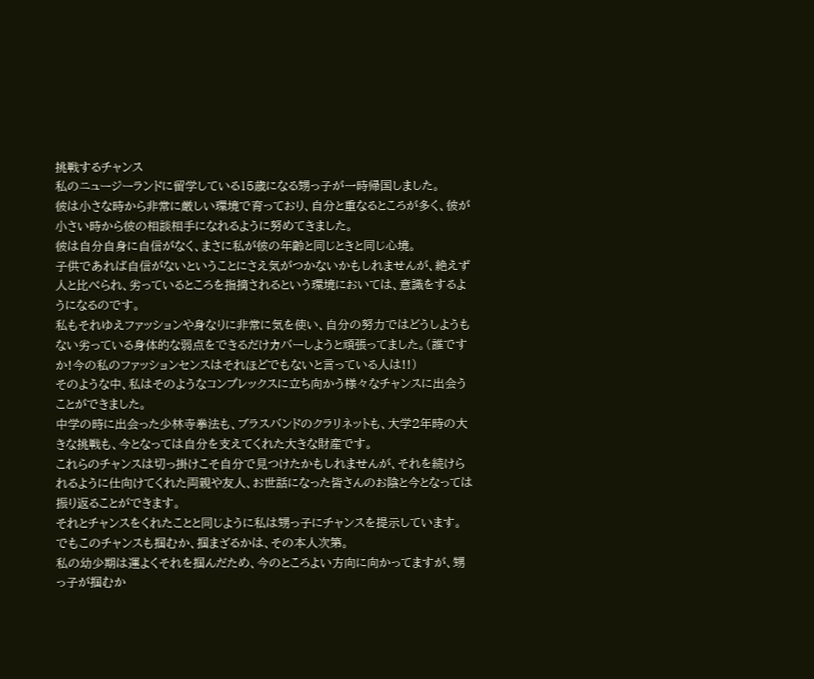挑戦するチャンス
私のニュージーランドに留学している15歳になる甥っ子が一時帰国しました。
彼は小さな時から非常に厳しい環境で育っており、自分と重なるところが多く、彼が小さい時から彼の相談相手になれるように努めてきました。
彼は自分自身に自信がなく、まさに私が彼の年齢と同じときと同じ心境。
子供であれば自信がないということにさえ気がつかないかもしれませんが、絶えず人と比べられ、劣っているところを指摘されるという環境においては、意識をするようになるのです。
私もそれゆえファッションや身なりに非常に気を使い、自分の努力ではどうしようもない劣っている身体的な弱点をできるだけカバーしようと頑張ってました。(誰ですか!今の私のファッションセンスはそれほどでもないと言っている人は!!)
そのような中、私はそのようなコンプレックスに立ち向かう様々なチャンスに出会うことができました。
中学の時に出会った少林寺拳法も、ブラスバンドのクラリネットも、大学2年時の大きな挑戦も、今となっては自分を支えてくれた大きな財産です。
これらのチャンスは切っ掛けこそ自分で見つけたかもしれませんが、それを続けられるように仕向けてくれた両親や友人、お世話になった皆さんのお陰と今となっては振り返ることができます。
それとチャンスをくれたことと同じように私は甥っ子にチャンスを提示しています。
でもこのチャンスも掴むか、掴まざるかは、その本人次第。
私の幼少期は運よくそれを掴んだため、今のところよい方向に向かってますが、甥っ子が掴むか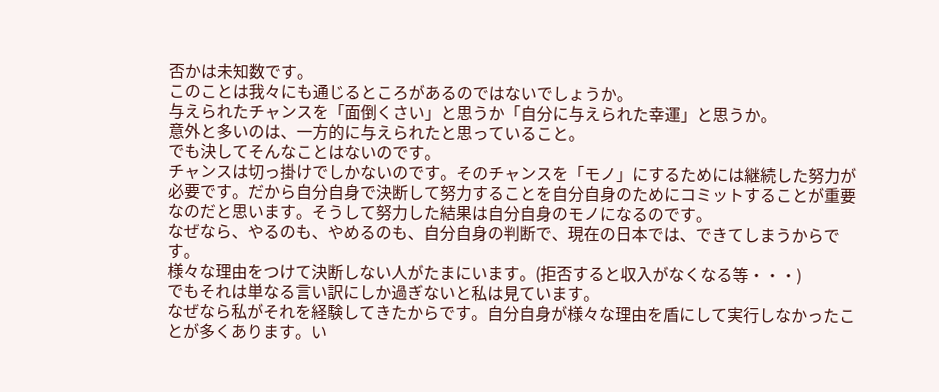否かは未知数です。
このことは我々にも通じるところがあるのではないでしょうか。
与えられたチャンスを「面倒くさい」と思うか「自分に与えられた幸運」と思うか。
意外と多いのは、一方的に与えられたと思っていること。
でも決してそんなことはないのです。
チャンスは切っ掛けでしかないのです。そのチャンスを「モノ」にするためには継続した努力が必要です。だから自分自身で決断して努力することを自分自身のためにコミットすることが重要なのだと思います。そうして努力した結果は自分自身のモノになるのです。
なぜなら、やるのも、やめるのも、自分自身の判断で、現在の日本では、できてしまうからです。
様々な理由をつけて決断しない人がたまにいます。(拒否すると収入がなくなる等・・・)
でもそれは単なる言い訳にしか過ぎないと私は見ています。
なぜなら私がそれを経験してきたからです。自分自身が様々な理由を盾にして実行しなかったことが多くあります。い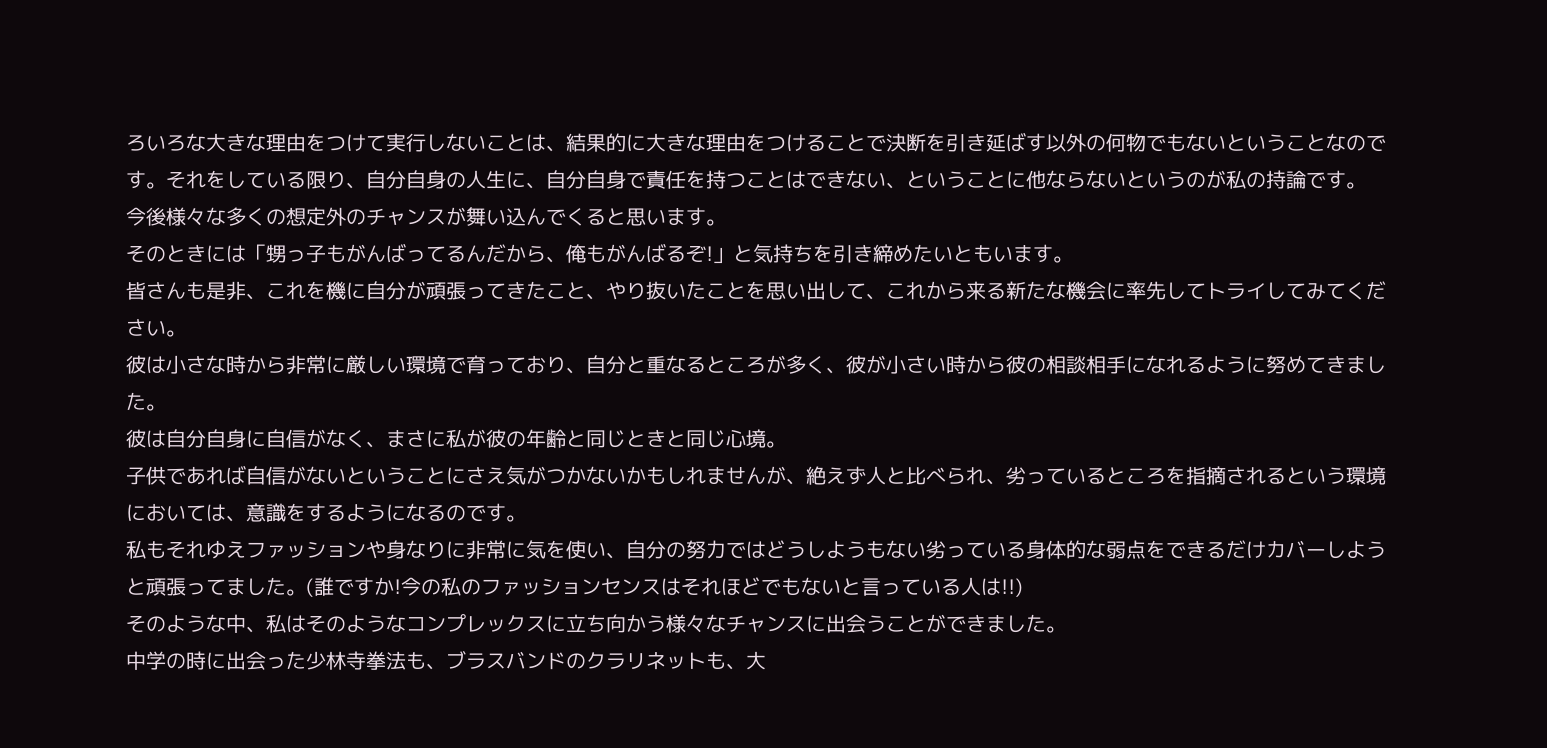ろいろな大きな理由をつけて実行しないことは、結果的に大きな理由をつけることで決断を引き延ばす以外の何物でもないということなのです。それをしている限り、自分自身の人生に、自分自身で責任を持つことはできない、ということに他ならないというのが私の持論です。
今後様々な多くの想定外のチャンスが舞い込んでくると思います。
そのときには「甥っ子もがんばってるんだから、俺もがんばるぞ!」と気持ちを引き締めたいともいます。
皆さんも是非、これを機に自分が頑張ってきたこと、やり抜いたことを思い出して、これから来る新たな機会に率先してトライしてみてください。
彼は小さな時から非常に厳しい環境で育っており、自分と重なるところが多く、彼が小さい時から彼の相談相手になれるように努めてきました。
彼は自分自身に自信がなく、まさに私が彼の年齢と同じときと同じ心境。
子供であれば自信がないということにさえ気がつかないかもしれませんが、絶えず人と比べられ、劣っているところを指摘されるという環境においては、意識をするようになるのです。
私もそれゆえファッションや身なりに非常に気を使い、自分の努力ではどうしようもない劣っている身体的な弱点をできるだけカバーしようと頑張ってました。(誰ですか!今の私のファッションセンスはそれほどでもないと言っている人は!!)
そのような中、私はそのようなコンプレックスに立ち向かう様々なチャンスに出会うことができました。
中学の時に出会った少林寺拳法も、ブラスバンドのクラリネットも、大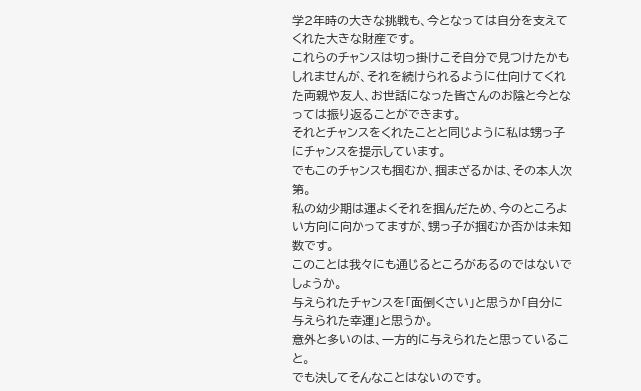学2年時の大きな挑戦も、今となっては自分を支えてくれた大きな財産です。
これらのチャンスは切っ掛けこそ自分で見つけたかもしれませんが、それを続けられるように仕向けてくれた両親や友人、お世話になった皆さんのお陰と今となっては振り返ることができます。
それとチャンスをくれたことと同じように私は甥っ子にチャンスを提示しています。
でもこのチャンスも掴むか、掴まざるかは、その本人次第。
私の幼少期は運よくそれを掴んだため、今のところよい方向に向かってますが、甥っ子が掴むか否かは未知数です。
このことは我々にも通じるところがあるのではないでしょうか。
与えられたチャンスを「面倒くさい」と思うか「自分に与えられた幸運」と思うか。
意外と多いのは、一方的に与えられたと思っていること。
でも決してそんなことはないのです。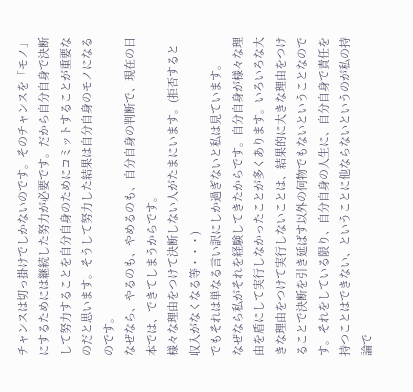チャンスは切っ掛けでしかないのです。そのチャンスを「モノ」にするためには継続した努力が必要です。だから自分自身で決断して努力することを自分自身のためにコミットすることが重要なのだと思います。そうして努力した結果は自分自身のモノになるのです。
なぜなら、やるのも、やめるのも、自分自身の判断で、現在の日本では、できてしまうからです。
様々な理由をつけて決断しない人がたまにいます。(拒否すると収入がなくなる等・・・)
でもそれは単なる言い訳にしか過ぎないと私は見ています。
なぜなら私がそれを経験してきたからです。自分自身が様々な理由を盾にして実行しなかったことが多くあります。いろいろな大きな理由をつけて実行しないことは、結果的に大きな理由をつけることで決断を引き延ばす以外の何物でもないということなのです。それをしている限り、自分自身の人生に、自分自身で責任を持つことはできない、ということに他ならないというのが私の持論で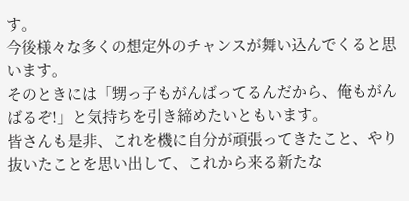す。
今後様々な多くの想定外のチャンスが舞い込んでくると思います。
そのときには「甥っ子もがんばってるんだから、俺もがんばるぞ!」と気持ちを引き締めたいともいます。
皆さんも是非、これを機に自分が頑張ってきたこと、やり抜いたことを思い出して、これから来る新たな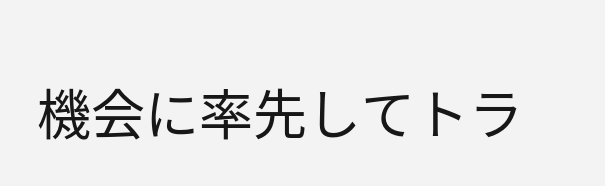機会に率先してトラ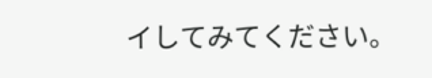イしてみてください。